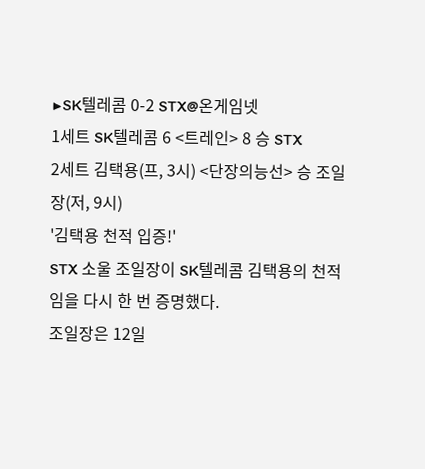▶SK텔레콤 0-2 STX@온게임넷
1세트 SK텔레콤 6 <트레인> 8 승 STX
2세트 김택용(프, 3시) <단장의능선> 승 조일장(저, 9시)
'김택용 천적 입증!'
STX 소울 조일장이 SK텔레콤 김택용의 천적임을 다시 한 번 증명했다.
조일장은 12일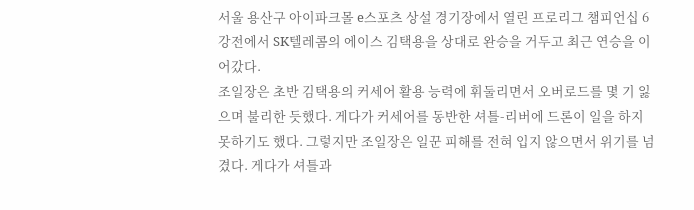서울 용산구 아이파크몰 e스포츠 상설 경기장에서 열린 프로리그 챔피언십 6강전에서 SK텔레콤의 에이스 김택용을 상대로 완승을 거두고 최근 연승을 이어갔다.
조일장은 초반 김택용의 커세어 활용 능력에 휘둘리면서 오버로드를 몇 기 잃으며 불리한 듯했다. 게다가 커세어를 동반한 셔틀-리버에 드론이 일을 하지 못하기도 했다. 그렇지만 조일장은 일꾼 피해를 전혀 입지 않으면서 위기를 넘겼다. 게다가 셔틀과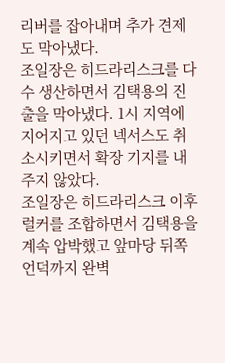리버를 잡아내며 추가 견제도 막아냈다.
조일장은 히드라리스크를 다수 생산하면서 김택용의 진출을 막아냈다. 1시 지역에 지어지고 있던 넥서스도 취소시키면서 확장 기지를 내주지 않았다.
조일장은 히드라리스크 이후 럴커를 조합하면서 김택용을 계속 압박했고 앞마당 뒤쪽 언덕까지 완벽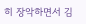히 장악하면서 김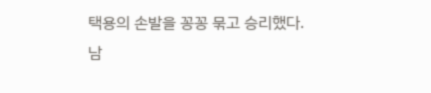택용의 손발을 꽁꽁 묶고 승리했다.
남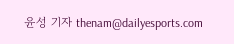윤성 기자 thenam@dailyesports.com